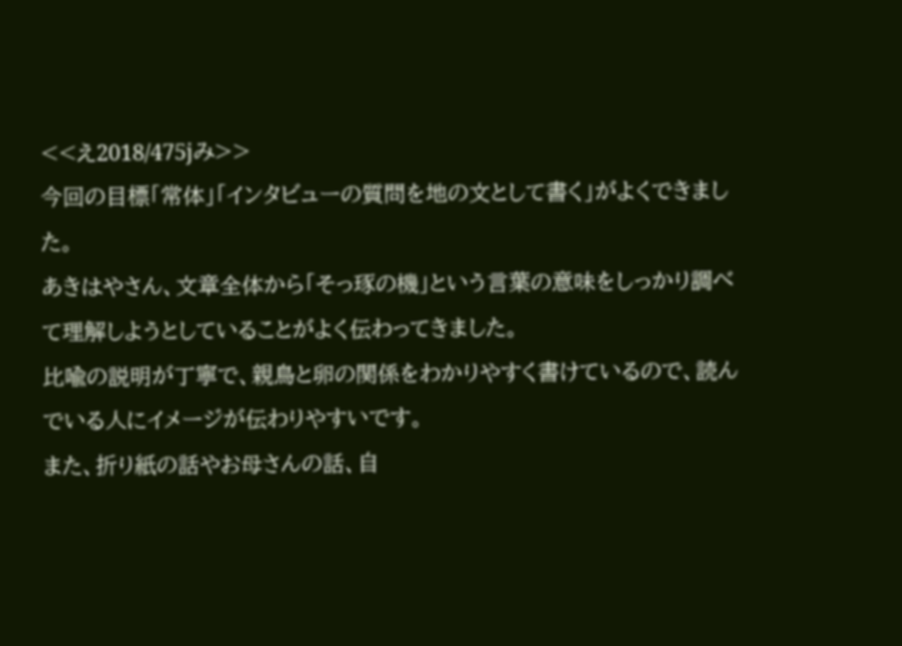<<え2018/475jみ>>
今回の目標「常体」「インタビューの質問を地の文として書く」がよくできました。
あきはやさん、文章全体から「そっ琢の機」という言葉の意味をしっかり調べて理解しようとしていることがよく伝わってきました。
比喩の説明が丁寧で、親鳥と卵の関係をわかりやすく書けているので、読んでいる人にイメージが伝わりやすいです。
また、折り紙の話やお母さんの話、自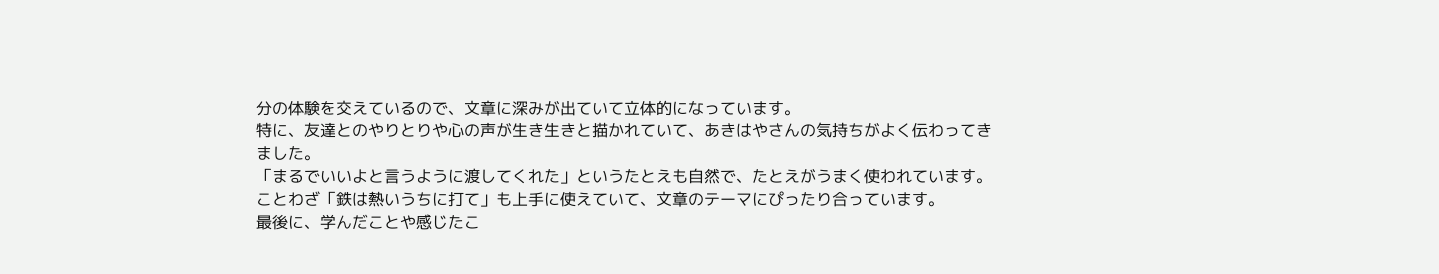分の体験を交えているので、文章に深みが出ていて立体的になっています。
特に、友達とのやりとりや心の声が生き生きと描かれていて、あきはやさんの気持ちがよく伝わってきました。
「まるでいいよと言うように渡してくれた」というたとえも自然で、たとえがうまく使われています。
ことわざ「鉄は熱いうちに打て」も上手に使えていて、文章のテーマにぴったり合っています。
最後に、学んだことや感じたこ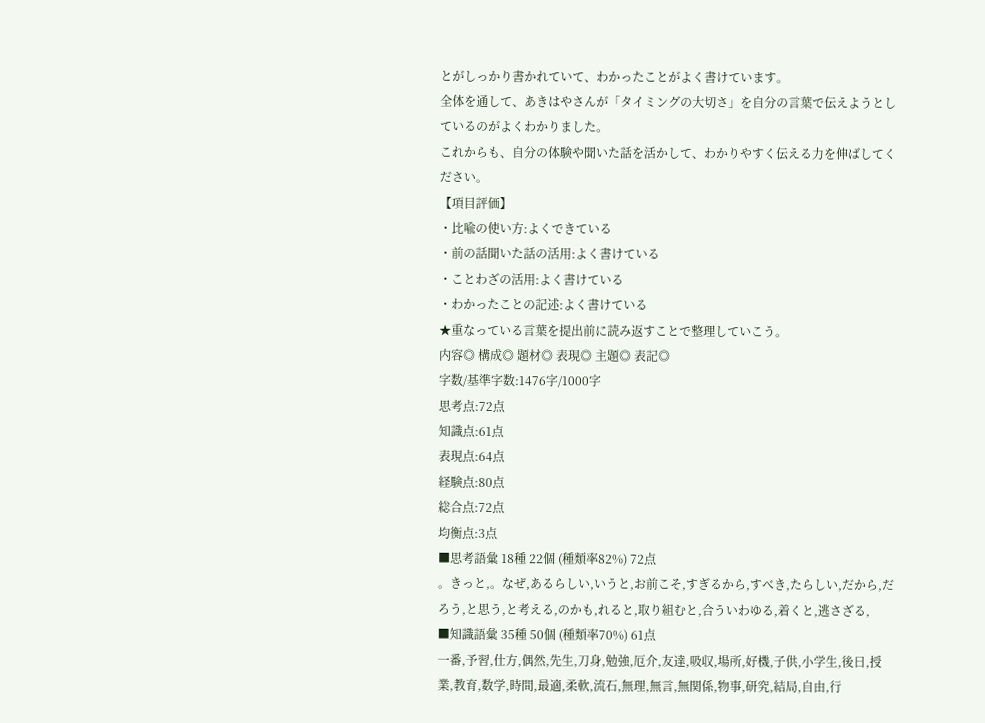とがしっかり書かれていて、わかったことがよく書けています。
全体を通して、あきはやさんが「タイミングの大切さ」を自分の言葉で伝えようとしているのがよくわかりました。
これからも、自分の体験や聞いた話を活かして、わかりやすく伝える力を伸ばしてください。
【項目評価】
・比喩の使い方:よくできている
・前の話聞いた話の活用:よく書けている
・ことわざの活用:よく書けている
・わかったことの記述:よく書けている
★重なっている言葉を提出前に読み返すことで整理していこう。
内容◎ 構成◎ 題材◎ 表現◎ 主題◎ 表記◎
字数/基準字数:1476字/1000字
思考点:72点
知識点:61点
表現点:64点
経験点:80点
総合点:72点
均衡点:3点
■思考語彙 18種 22個 (種類率82%) 72点
。きっと,。なぜ,あるらしい,いうと,お前こそ,すぎるから,すべき,たらしい,だから,だろう,と思う,と考える,のかも,れると,取り組むと,合ういわゆる,着くと,逃さざる,
■知識語彙 35種 50個 (種類率70%) 61点
一番,予習,仕方,偶然,先生,刀身,勉強,厄介,友達,吸収,場所,好機,子供,小学生,後日,授業,教育,数学,時間,最適,柔軟,流石,無理,無言,無関係,物事,研究,結局,自由,行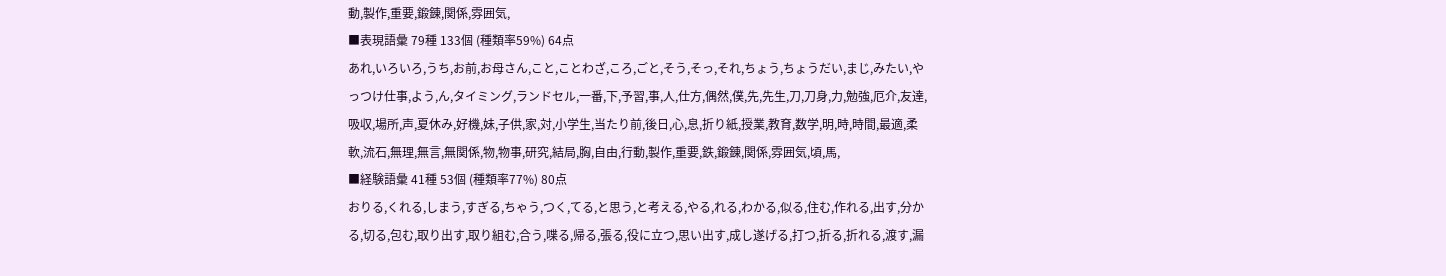動,製作,重要,鍛錬,関係,雰囲気,
■表現語彙 79種 133個 (種類率59%) 64点
あれ,いろいろ,うち,お前,お母さん,こと,ことわざ,ころ,ごと,そう,そっ,それ,ちょう,ちょうだい,まじ,みたい,やっつけ仕事,よう,ん,タイミング,ランドセル,一番,下,予習,事,人,仕方,偶然,僕,先,先生,刀,刀身,力,勉強,厄介,友達,吸収,場所,声,夏休み,好機,妹,子供,家,対,小学生,当たり前,後日,心,息,折り紙,授業,教育,数学,明,時,時間,最適,柔軟,流石,無理,無言,無関係,物,物事,研究,結局,胸,自由,行動,製作,重要,鉄,鍛錬,関係,雰囲気,頃,馬,
■経験語彙 41種 53個 (種類率77%) 80点
おりる,くれる,しまう,すぎる,ちゃう,つく,てる,と思う,と考える,やる,れる,わかる,似る,住む,作れる,出す,分かる,切る,包む,取り出す,取り組む,合う,喋る,帰る,張る,役に立つ,思い出す,成し遂げる,打つ,折る,折れる,渡す,漏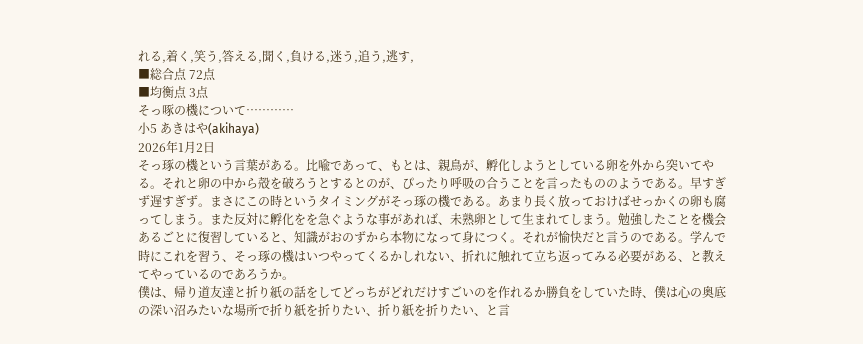れる,着く,笑う,答える,聞く,負ける,迷う,追う,逃す,
■総合点 72点
■均衡点 3点
そっ啄の機について…………
小5 あきはや(akihaya)
2026年1月2日
そっ琢の機という言葉がある。比喩であって、もとは、親鳥が、孵化しようとしている卵を外から突いてやる。それと卵の中から殻を破ろうとするとのが、ぴったり呼吸の合うことを言ったもののようである。早すぎず遅すぎず。まさにこの時というタイミングがそっ琢の機である。あまり長く放っておけばせっかくの卵も腐ってしまう。また反対に孵化をを急ぐような事があれば、未熟卵として生まれてしまう。勉強したことを機会あるごとに復習していると、知識がおのずから本物になって身につく。それが愉快だと言うのである。学んで時にこれを習う、そっ琢の機はいつやってくるかしれない、折れに触れて立ち返ってみる必要がある、と教えてやっているのであろうか。
僕は、帰り道友達と折り紙の話をしてどっちがどれだけすごいのを作れるか勝負をしていた時、僕は心の奥底の深い沼みたいな場所で折り紙を折りたい、折り紙を折りたい、と言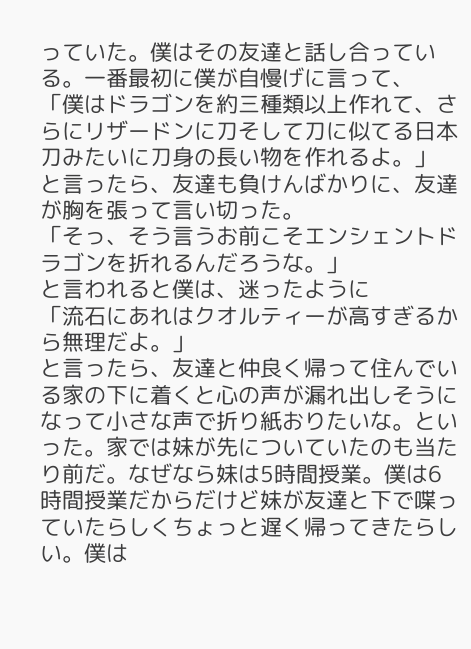っていた。僕はその友達と話し合っている。一番最初に僕が自慢げに言って、
「僕はドラゴンを約三種類以上作れて、さらにリザードンに刀そして刀に似てる日本刀みたいに刀身の長い物を作れるよ。」
と言ったら、友達も負けんばかりに、友達が胸を張って言い切った。
「そっ、そう言うお前こそエンシェントドラゴンを折れるんだろうな。」
と言われると僕は、迷ったように
「流石にあれはクオルティーが高すぎるから無理だよ。」
と言ったら、友達と仲良く帰って住んでいる家の下に着くと心の声が漏れ出しそうになって小さな声で折り紙おりたいな。といった。家では妹が先についていたのも当たり前だ。なぜなら妹は5時間授業。僕は6時間授業だからだけど妹が友達と下で喋っていたらしくちょっと遅く帰ってきたらしい。僕は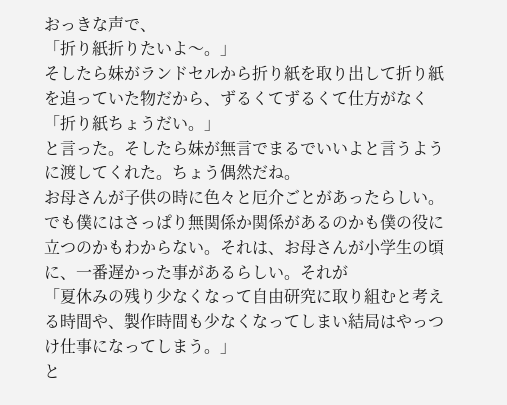おっきな声で、
「折り紙折りたいよ〜。」
そしたら妹がランドセルから折り紙を取り出して折り紙を追っていた物だから、ずるくてずるくて仕方がなく
「折り紙ちょうだい。」
と言った。そしたら妹が無言でまるでいいよと言うように渡してくれた。ちょう偶然だね。
お母さんが子供の時に色々と厄介ごとがあったらしい。でも僕にはさっぱり無関係か関係があるのかも僕の役に立つのかもわからない。それは、お母さんが小学生の頃に、一番遅かった事があるらしい。それが
「夏休みの残り少なくなって自由研究に取り組むと考える時間や、製作時間も少なくなってしまい結局はやっつけ仕事になってしまう。」
と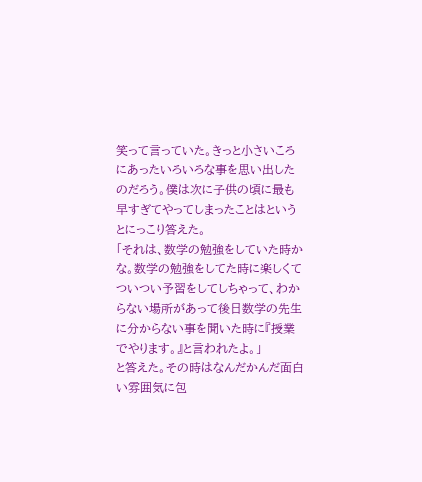笑って言っていた。きっと小さいころにあったいろいろな事を思い出したのだろう。僕は次に子供の頃に最も早すぎてやってしまったことはというとにっこり答えた。
「それは、数学の勉強をしていた時かな。数学の勉強をしてた時に楽しくてついつい予習をしてしちゃって、わからない場所があって後日数学の先生に分からない事を聞いた時に『授業でやります。』と言われたよ。」
と答えた。その時はなんだかんだ面白い雰囲気に包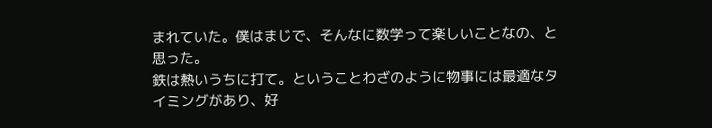まれていた。僕はまじで、そんなに数学って楽しいことなの、と思った。
鉄は熱いうちに打て。ということわざのように物事には最適なタイミングがあり、好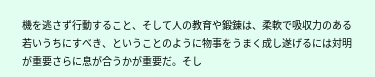機を逃さず行動すること、そして人の教育や鍛錬は、柔軟で吸収力のある若いうちにすべき、ということのように物事をうまく成し遂げるには対明が重要さらに息が合うかが重要だ。そし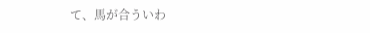て、馬が合ういわ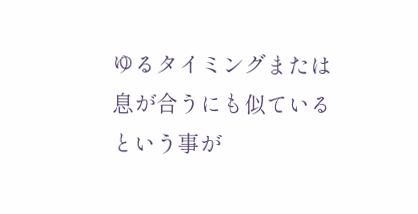ゆるタイミングまたは息が合うにも似ているという事が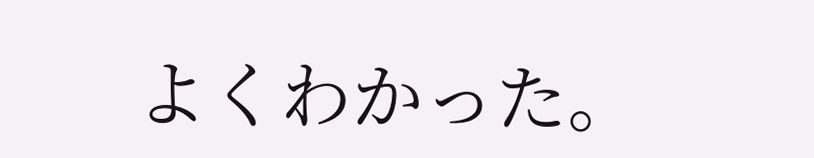よくわかった。